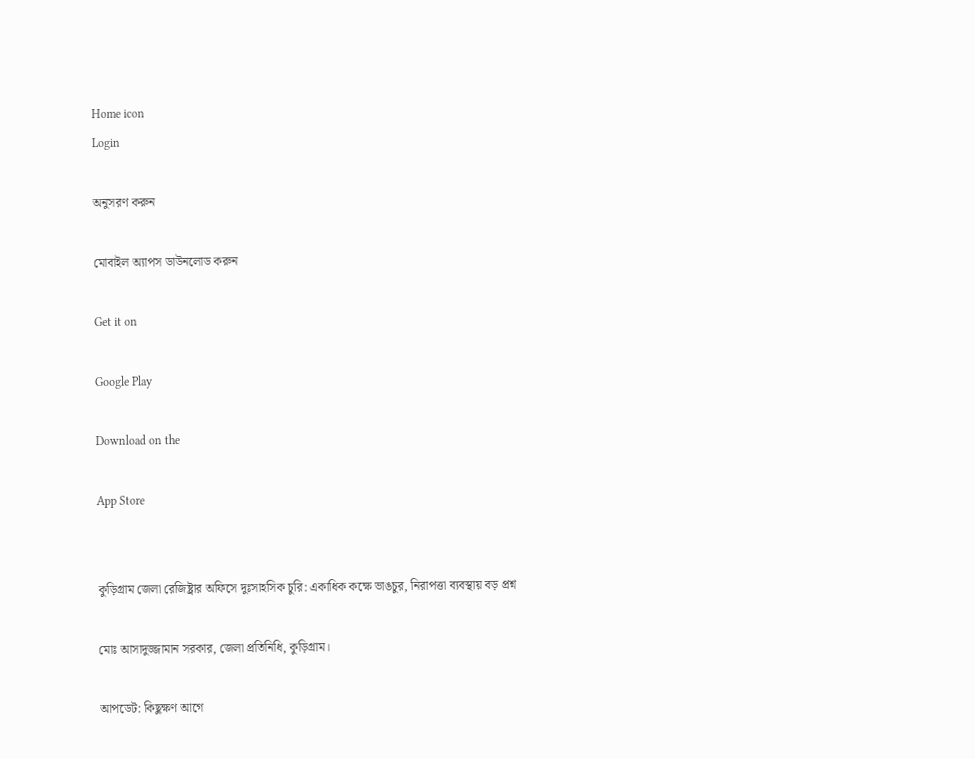Home icon
Login

অনুসরণ করুন

মোবাইল অ্যাপস ডাউনলোড করুন

Get it on

Google Play

Download on the

App Store


কুড়িগ্রাম জেলা রেজিষ্ট্রার অফিসে দুঃসাহসিক চুরি: একাধিক কক্ষে ভাঙচুর, নিরাপত্তা ব্যবস্থায় বড় প্রশ্ন

মোঃ আসাদুজ্জামান সরকার, জেলা প্রতিনিধি, কুড়িগ্রাম।

আপডেট: কিছুক্ষণ আগে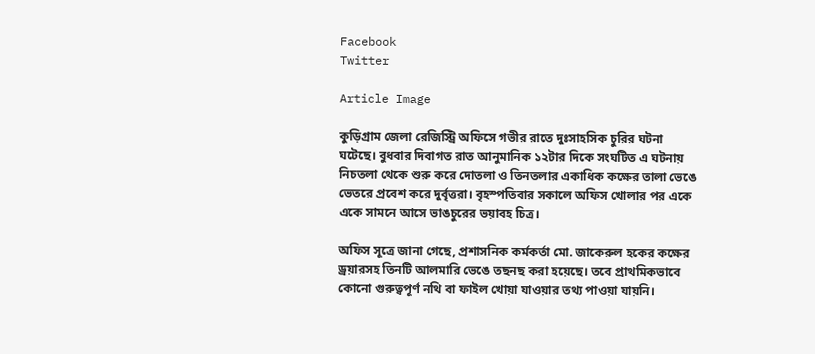Facebook
Twitter

Article Image

কুড়িগ্রাম জেলা রেজিস্ট্রি অফিসে গভীর রাতে দুঃসাহসিক চুরির ঘটনা ঘটেছে। বুধবার দিবাগত রাত আনুমানিক ১২টার দিকে সংঘটিত এ ঘটনায় নিচতলা থেকে শুরু করে দোতলা ও তিনতলার একাধিক কক্ষের তালা ভেঙে ভেতরে প্রবেশ করে দুর্বৃত্তরা। বৃহস্পতিবার সকালে অফিস খোলার পর একে একে সামনে আসে ভাঙচুরের ভয়াবহ চিত্র।

অফিস সূত্রে জানা গেছে, প্রশাসনিক কর্মকর্তা মো. জাকেরুল হকের কক্ষের ড্রয়ারসহ তিনটি আলমারি ভেঙে তছনছ করা হয়েছে। তবে প্রাথমিকভাবে কোনো গুরুত্বপূর্ণ নথি বা ফাইল খোয়া যাওয়ার তথ্য পাওয়া যায়নি।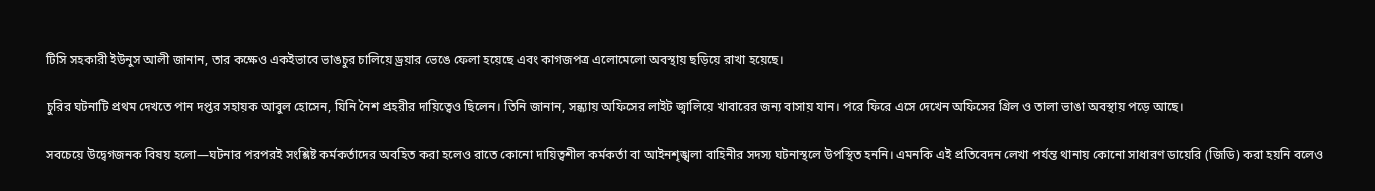টিসি সহকারী ইউনুস আলী জানান, তার কক্ষেও একইভাবে ভাঙচুর চালিয়ে ড্রয়ার ভেঙে ফেলা হয়েছে এবং কাগজপত্র এলোমেলো অবস্থায় ছড়িয়ে রাখা হয়েছে।

চুরির ঘটনাটি প্রথম দেখতে পান দপ্তর সহায়ক আবুল হোসেন, যিনি নৈশ প্রহরীর দায়িত্বেও ছিলেন। তিনি জানান, সন্ধ্যায় অফিসের লাইট জ্বালিয়ে খাবারের জন্য বাসায় যান। পরে ফিরে এসে দেখেন অফিসের গ্রিল ও তালা ভাঙা অবস্থায় পড়ে আছে।

সবচেয়ে উদ্বেগজনক বিষয় হলো—ঘটনার পরপরই সংশ্লিষ্ট কর্মকর্তাদের অবহিত করা হলেও রাতে কোনো দায়িত্বশীল কর্মকর্তা বা আইনশৃঙ্খলা বাহিনীর সদস্য ঘটনাস্থলে উপস্থিত হননি। এমনকি এই প্রতিবেদন লেখা পর্যন্ত থানায় কোনো সাধারণ ডায়েরি (জিডি) করা হয়নি বলেও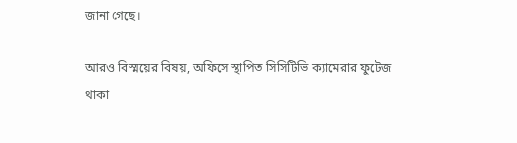জানা গেছে।

আরও বিস্ময়ের বিষয়, অফিসে স্থাপিত সিসিটিভি ক্যামেরার ফুটেজ থাকা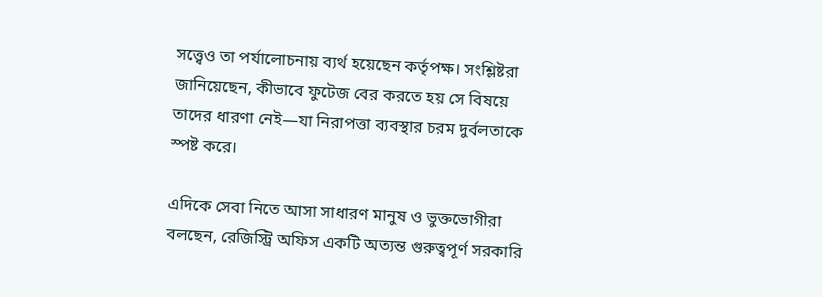সত্ত্বেও তা পর্যালোচনায় ব্যর্থ হয়েছেন কর্তৃপক্ষ। সংশ্লিষ্টরা জানিয়েছেন, কীভাবে ফুটেজ বের করতে হয় সে বিষয়ে তাদের ধারণা নেই—যা নিরাপত্তা ব্যবস্থার চরম দুর্বলতাকে স্পষ্ট করে।

এদিকে সেবা নিতে আসা সাধারণ মানুষ ও ভুক্তভোগীরা বলছেন, রেজিস্ট্রি অফিস একটি অত্যন্ত গুরুত্বপূর্ণ সরকারি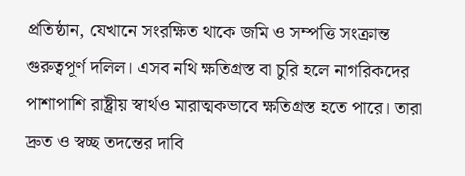প্রতিষ্ঠান, যেখানে সংরক্ষিত থাকে জমি ও সম্পত্তি সংক্রান্ত গুরুত্বপূর্ণ দলিল। এসব নথি ক্ষতিগ্রস্ত বা চুরি হলে নাগরিকদের পাশাপাশি রাষ্ট্রীয় স্বার্থও মারাত্মকভাবে ক্ষতিগ্রস্ত হতে পারে। তারা দ্রুত ও স্বচ্ছ তদন্তের দাবি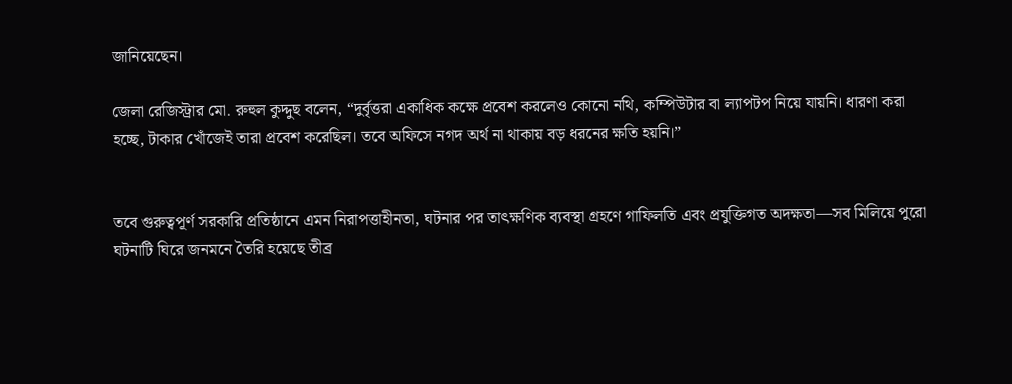জানিয়েছেন।

জেলা রেজিস্ট্রার মো. রুহুল কুদ্দুছ বলেন, “দুর্বৃত্তরা একাধিক কক্ষে প্রবেশ করলেও কোনো নথি, কম্পিউটার বা ল্যাপটপ নিয়ে যায়নি। ধারণা করা হচ্ছে, টাকার খোঁজেই তারা প্রবেশ করেছিল। তবে অফিসে নগদ অর্থ না থাকায় বড় ধরনের ক্ষতি হয়নি।”


তবে গুরুত্বপূর্ণ সরকারি প্রতিষ্ঠানে এমন নিরাপত্তাহীনতা, ঘটনার পর তাৎক্ষণিক ব্যবস্থা গ্রহণে গাফিলতি এবং প্রযুক্তিগত অদক্ষতা—সব মিলিয়ে পুরো ঘটনাটি ঘিরে জনমনে তৈরি হয়েছে তীব্র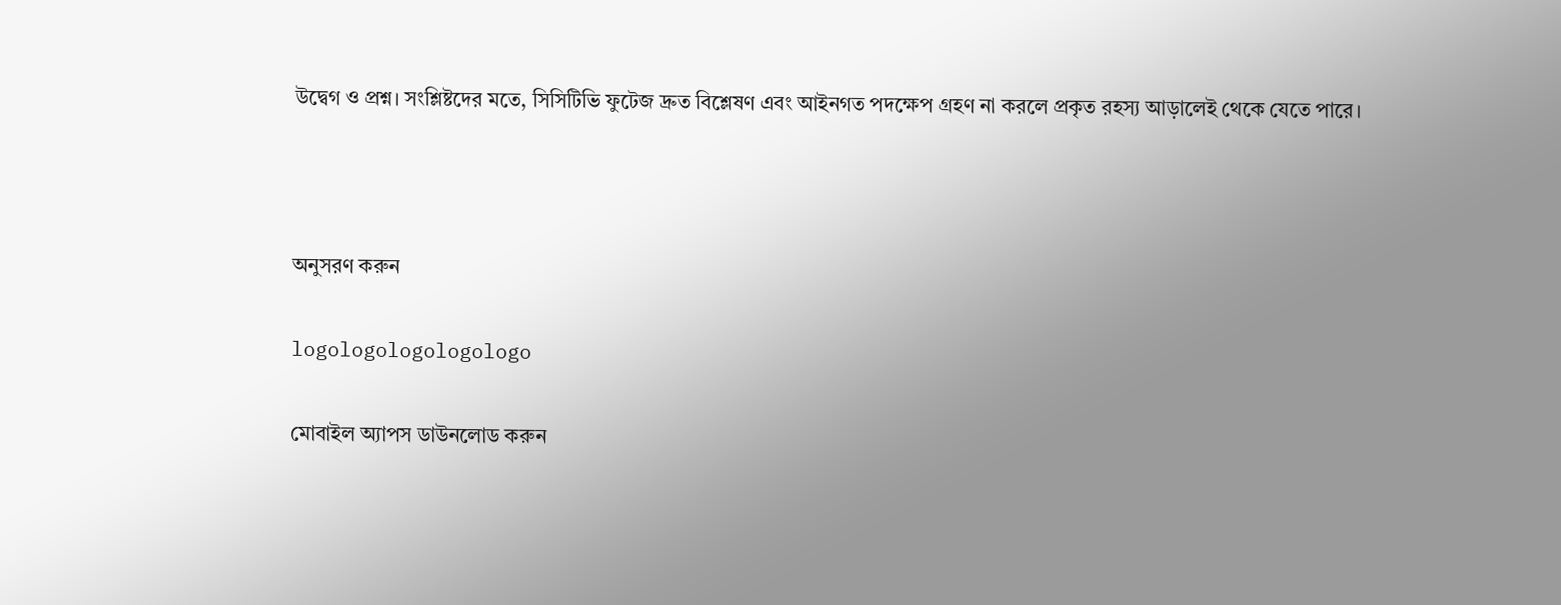উদ্বেগ ও প্রশ্ন। সংশ্লিষ্টদের মতে, সিসিটিভি ফুটেজ দ্রুত বিশ্লেষণ এবং আইনগত পদক্ষেপ গ্রহণ না করলে প্রকৃত রহস্য আড়ালেই থেকে যেতে পারে।



অনুসরণ করুন

logologologologologo

মোবাইল অ্যাপস ডাউনলোড করুন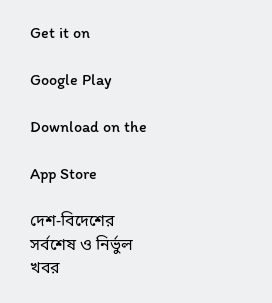Get it on

Google Play

Download on the

App Store

দেশ-বিদেশের সর্বশেষ ও নির্ভুল খবর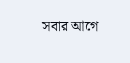সবার আগে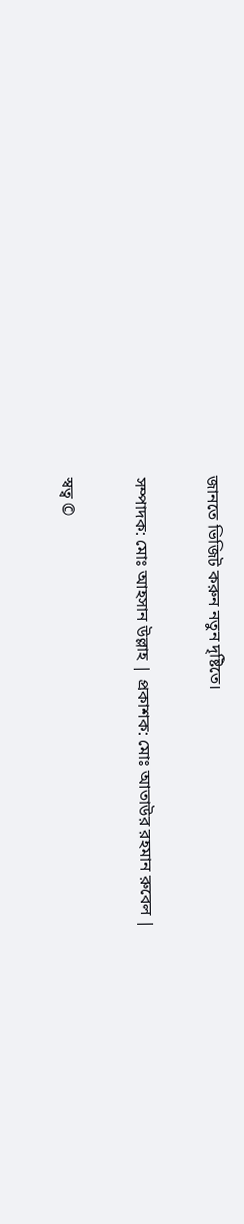জানতে ভিজিট করুন নতুন দৃষ্টিতে।

সম্পাদক: মোঃ আহসান উল্লাহ | প্রকাশক: মোঃ আতাউর রহমান রুবেল |

স্বত্ব ©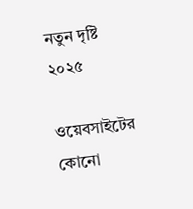নতুন দৃষ্টি ২০২৫

ওয়েবসাইটের কোনো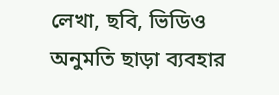লেখা, ছবি, ভিডিও অনুমতি ছাড়া ব্যবহার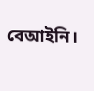বেআইনি।